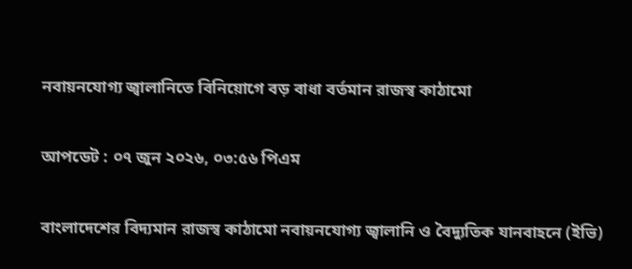নবায়নযোগ্য জ্বালানিতে বিনিয়োগে বড় বাধা বর্তমান রাজস্ব কাঠামো

আপডেট : ০৭ জুন ২০২৬, ০৩:৫৬ পিএম

বাংলাদেশের বিদ্যমান রাজস্ব কাঠামো নবায়নযোগ্য জ্বালানি ও বৈদ্যুতিক যানবাহনে (ইভি)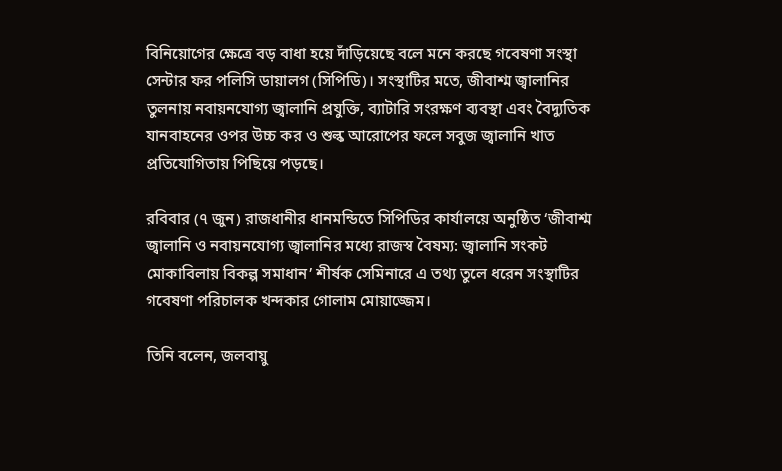বিনিয়োগের ক্ষেত্রে বড় বাধা হয়ে দাঁড়িয়েছে বলে মনে করছে গবেষণা সংস্থা সেন্টার ফর পলিসি ডায়ালগ (সিপিডি)। সংস্থাটির মতে, জীবাশ্ম জ্বালানির তুলনায় নবায়নযোগ্য জ্বালানি প্রযুক্তি, ব্যাটারি সংরক্ষণ ব্যবস্থা এবং বৈদ্যুতিক যানবাহনের ওপর উচ্চ কর ও শুল্ক আরোপের ফলে সবুজ জ্বালানি খাত প্রতিযোগিতায় পিছিয়ে পড়ছে।

রবিবার (৭ জুন) রাজধানীর ধানমন্ডিতে সিপিডির কার্যালয়ে অনুষ্ঠিত ‘জীবাশ্ম জ্বালানি ও নবায়নযোগ্য জ্বালানির মধ্যে রাজস্ব বৈষম্য: জ্বালানি সংকট মোকাবিলায় বিকল্প সমাধান’ শীর্ষক সেমিনারে এ তথ্য তুলে ধরেন সংস্থাটির গবেষণা পরিচালক খন্দকার গোলাম মোয়াজ্জেম।

তিনি বলেন, জলবায়ু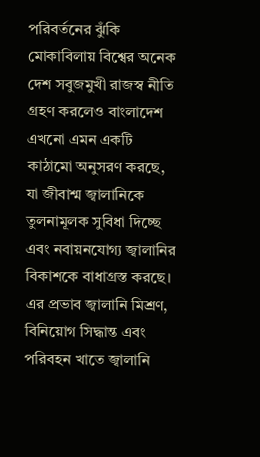পরিবর্তনের ঝুঁকি মোকাবিলায় বিশ্বের অনেক দেশ সবুজমুখী রাজস্ব নীতি গ্রহণ করলেও বাংলাদেশ এখনো এমন একটি কাঠামো অনুসরণ করছে, যা জীবাশ্ম জ্বালানিকে তুলনামূলক সুবিধা দিচ্ছে এবং নবায়নযোগ্য জ্বালানির বিকাশকে বাধাগ্রস্ত করছে। এর প্রভাব জ্বালানি মিশ্রণ, বিনিয়োগ সিদ্ধান্ত এবং পরিবহন খাতে জ্বালানি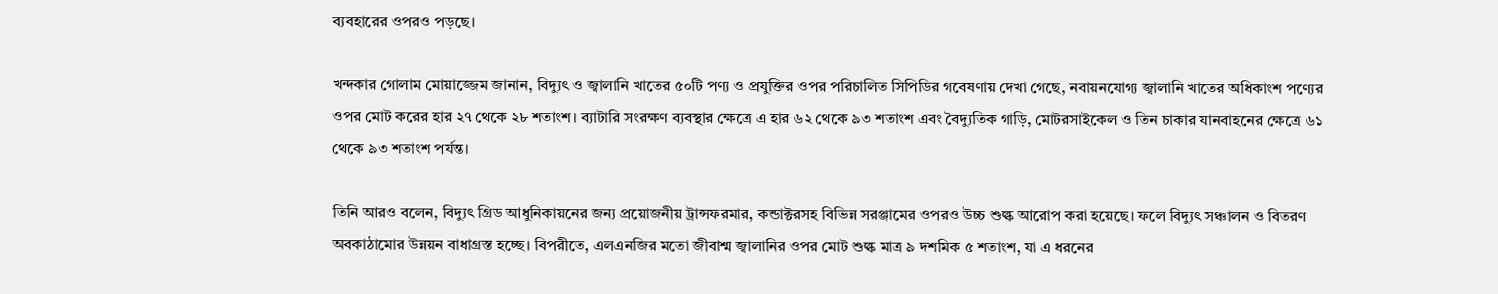ব্যবহারের ওপরও পড়ছে।

খন্দকার গোলাম মোয়াজ্জেম জানান, বিদ্যুৎ ও জ্বালানি খাতের ৫০টি পণ্য ও প্রযুক্তির ওপর পরিচালিত সিপিডির গবেষণায় দেখা গেছে, নবায়নযোগ্য জ্বালানি খাতের অধিকাংশ পণ্যের ওপর মোট করের হার ২৭ থেকে ২৮ শতাংশ। ব্যাটারি সংরক্ষণ ব্যবস্থার ক্ষেত্রে এ হার ৬২ থেকে ৯৩ শতাংশ এবং বৈদ্যুতিক গাড়ি, মোটরসাইকেল ও তিন চাকার যানবাহনের ক্ষেত্রে ৬১ থেকে ৯৩ শতাংশ পর্যন্ত।

তিনি আরও বলেন, বিদ্যুৎ গ্রিড আধুনিকায়নের জন্য প্রয়োজনীয় ট্রান্সফরমার, কন্ডাক্টরসহ বিভিন্ন সরঞ্জামের ওপরও উচ্চ শুল্ক আরোপ করা হয়েছে। ফলে বিদ্যুৎ সঞ্চালন ও বিতরণ অবকাঠামোর উন্নয়ন বাধাগ্রস্ত হচ্ছে। বিপরীতে, এলএনজির মতো জীবাশ্ম জ্বালানির ওপর মোট শুল্ক মাত্র ৯ দশমিক ৫ শতাংশ, যা এ ধরনের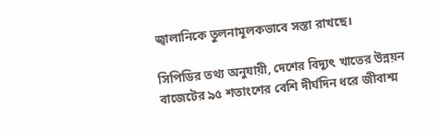জ্বালানিকে তুলনামূলকভাবে সস্তা রাখছে।

সিপিডির তথ্য অনুযায়ী, দেশের বিদ্যুৎ খাতের উন্নয়ন বাজেটের ৯৫ শতাংশের বেশি দীর্ঘদিন ধরে জীবাশ্ম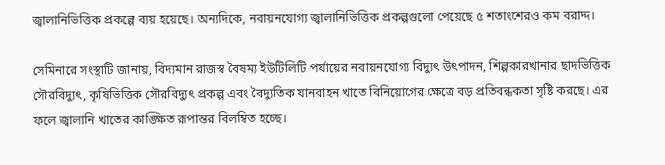জ্বালানিভিত্তিক প্রকল্পে ব্যয় হয়েছে। অন্যদিকে, নবায়নযোগ্য জ্বালানিভিত্তিক প্রকল্পগুলো পেয়েছে ৫ শতাংশেরও কম বরাদ্দ।

সেমিনারে সংস্থাটি জানায়, বিদ্যমান রাজস্ব বৈষম্য ইউটিলিটি পর্যায়ের নবায়নযোগ্য বিদ্যুৎ উৎপাদন, শিল্পকারখানার ছাদভিত্তিক সৌরবিদ্যুৎ, কৃষিভিত্তিক সৌরবিদ্যুৎ প্রকল্প এবং বৈদ্যুতিক যানবাহন খাতে বিনিয়োগের ক্ষেত্রে বড় প্রতিবন্ধকতা সৃষ্টি করছে। এর ফলে জ্বালানি খাতের কাঙ্ক্ষিত রূপান্তর বিলম্বিত হচ্ছে।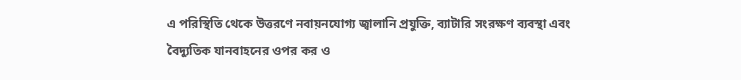এ পরিস্থিতি থেকে উত্তরণে নবায়নযোগ্য জ্বালানি প্রযুক্তি, ব্যাটারি সংরক্ষণ ব্যবস্থা এবং বৈদ্যুতিক যানবাহনের ওপর কর ও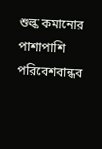শুল্ক কমানোর পাশাপাশি পরিবেশবান্ধব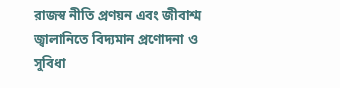রাজস্ব নীতি প্রণয়ন এবং জীবাশ্ম জ্বালানিতে বিদ্যমান প্রণোদনা ও সুবিধা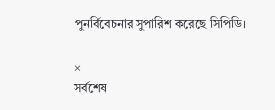পুনর্বিবেচনার সুপারিশ করেছে সিপিডি।

×
সর্বশেষ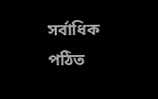সর্বাধিক পঠিত